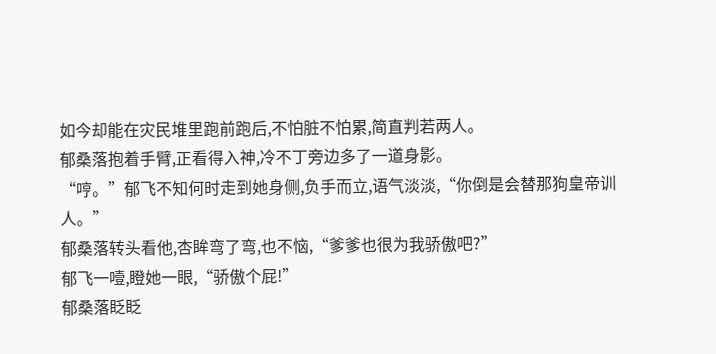如今却能在灾民堆里跑前跑后,不怕脏不怕累,简直判若两人。
郁桑落抱着手臂,正看得入神,冷不丁旁边多了一道身影。
“哼。”郁飞不知何时走到她身侧,负手而立,语气淡淡,“你倒是会替那狗皇帝训人。”
郁桑落转头看他,杏眸弯了弯,也不恼,“爹爹也很为我骄傲吧?”
郁飞一噎,瞪她一眼,“骄傲个屁!”
郁桑落眨眨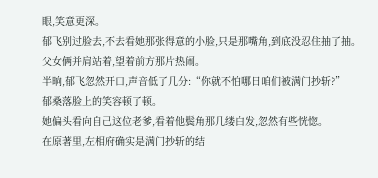眼,笑意更深。
郁飞别过脸去,不去看她那张得意的小脸,只是那嘴角,到底没忍住抽了抽。
父女俩并肩站着,望着前方那片热闹。
半晌,郁飞忽然开口,声音低了几分:“你就不怕哪日咱们被满门抄斩?”
郁桑落脸上的笑容顿了顿。
她偏头看向自己这位老爹,看着他鬓角那几缕白发,忽然有些恍惚。
在原著里,左相府确实是满门抄斩的结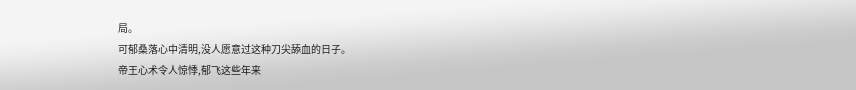局。
可郁桑落心中清明,没人愿意过这种刀尖舔血的日子。
帝王心术令人惊悸,郁飞这些年来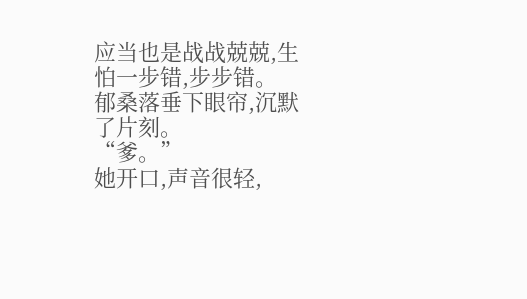应当也是战战兢兢,生怕一步错,步步错。
郁桑落垂下眼帘,沉默了片刻。
“爹。”
她开口,声音很轻,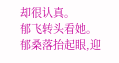却很认真。
郁飞转头看她。
郁桑落抬起眼,迎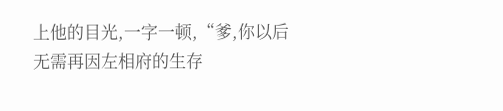上他的目光,一字一顿,“爹,你以后无需再因左相府的生存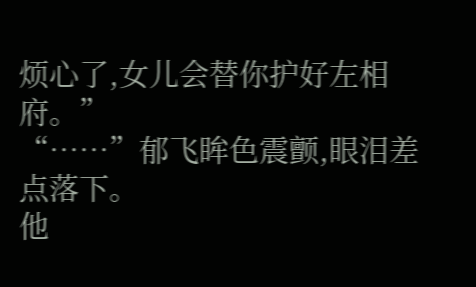烦心了,女儿会替你护好左相府。”
“……”郁飞眸色震颤,眼泪差点落下。
他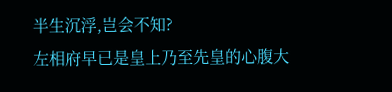半生沉浮,岂会不知?
左相府早已是皇上乃至先皇的心腹大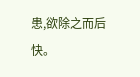患,欲除之而后快。